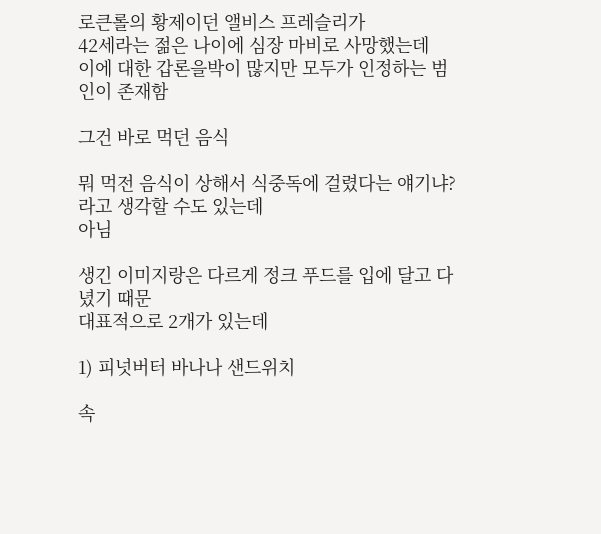로큰롤의 황제이던 앨비스 프레슬리가
42세라는 젊은 나이에 심장 마비로 사망했는데
이에 대한 갑론을박이 많지만 모두가 인정하는 범인이 존재함

그건 바로 먹던 음식

뭐 먹전 음식이 상해서 식중독에 걸렸다는 얘기냐? 라고 생각할 수도 있는데
아님

생긴 이미지랑은 다르게 정크 푸드를 입에 달고 다녔기 때문
대표적으로 2개가 있는데

1) 피넛버터 바나나 샌드위치

속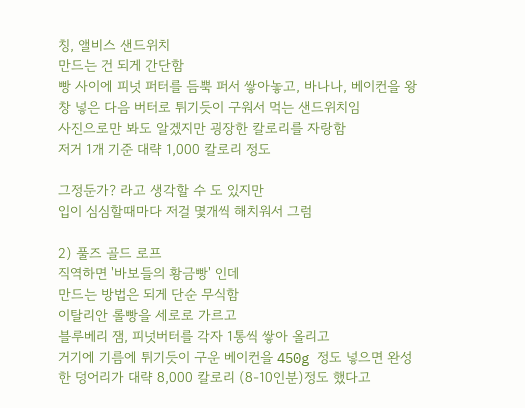칭, 앨비스 샌드위치
만드는 건 되게 간단함
빵 사이에 피넛 퍼터를 듬뿍 퍼서 쌓아놓고, 바나나, 베이컨을 왕창 넣은 다음 버터로 튀기듯이 구워서 먹는 샌드위치임
사진으로만 봐도 알겠지만 굉장한 칼로리를 자랑함
저거 1개 기준 대략 1,000 칼로리 정도

그정둔가? 라고 생각할 수 도 있지만
입이 심심할때마다 저걸 몇개씩 해치워서 그럼

2) 풀즈 골드 로프
직역하면 '바보들의 황금빵' 인데
만드는 방법은 되게 단순 무식함
이탈리안 롤빵을 세로로 가르고
블루베리 잼, 피넛버터를 각자 1통씩 쌓아 올리고
거기에 기름에 튀기듯이 구운 베이컨을 450g 정도 넣으면 완성
한 덩어리가 대략 8,000 칼로리 (8-10인분)정도 했다고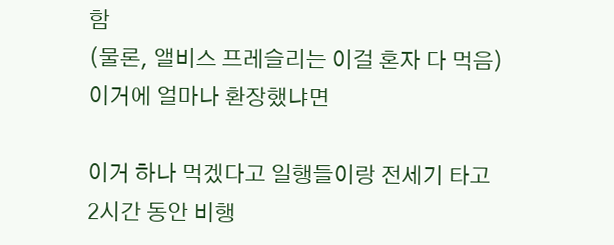함
(물론, 앨비스 프레슬리는 이걸 혼자 다 먹음)
이거에 얼마나 환장했냐면

이거 하나 먹겠다고 일행들이랑 전세기 타고 2시간 동안 비행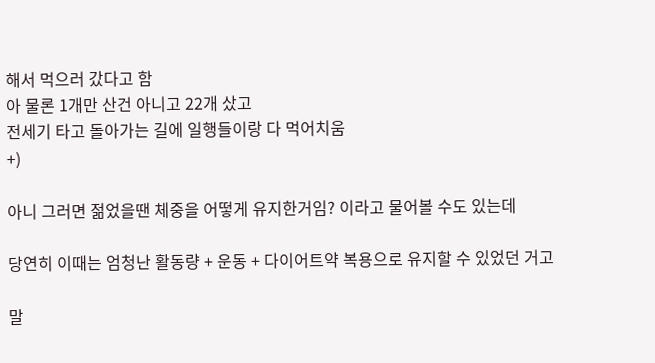해서 먹으러 갔다고 함
아 물론 1개만 산건 아니고 22개 샀고
전세기 타고 돌아가는 길에 일행들이랑 다 먹어치움
+)

아니 그러면 젊었을땐 체중을 어떻게 유지한거임? 이라고 물어볼 수도 있는데

당연히 이때는 엄청난 활동량 + 운동 + 다이어트약 복용으로 유지할 수 있었던 거고

말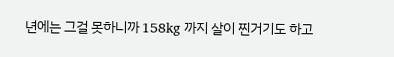년에는 그걸 못하니까 158kg 까지 살이 찐거기도 하고